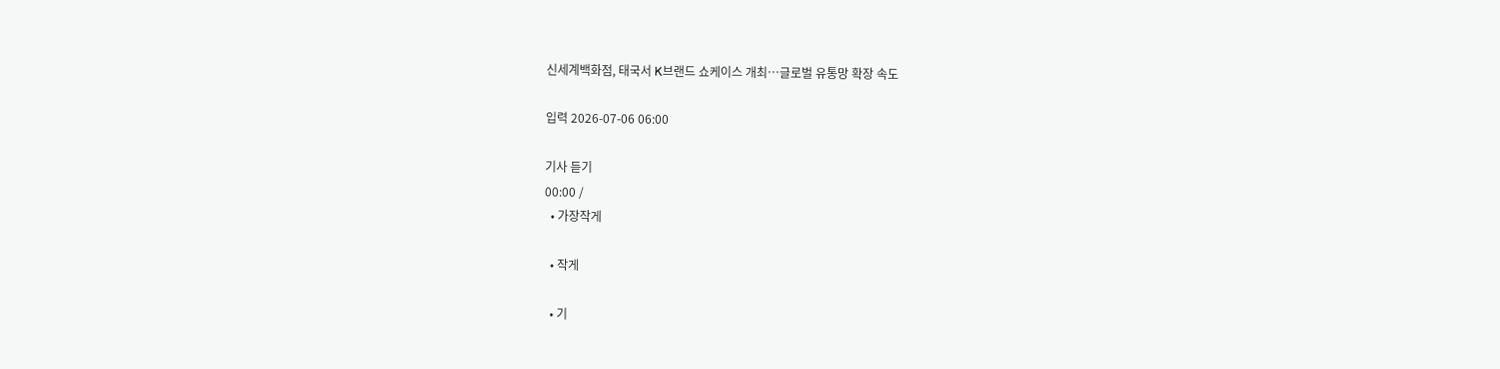신세계백화점, 태국서 K브랜드 쇼케이스 개최…글로벌 유통망 확장 속도

입력 2026-07-06 06:00

기사 듣기
00:00 /
  • 가장작게

  • 작게

  • 기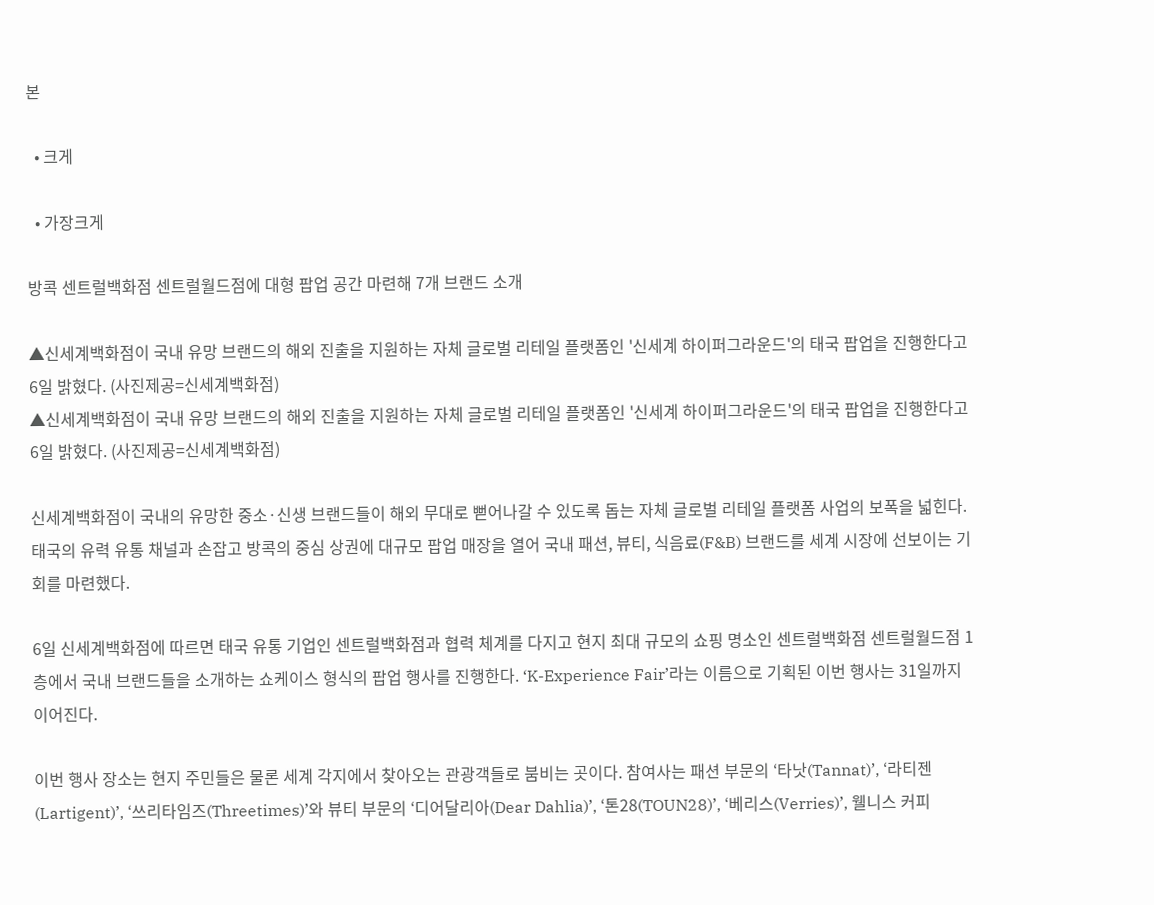본

  • 크게

  • 가장크게

방콕 센트럴백화점 센트럴월드점에 대형 팝업 공간 마련해 7개 브랜드 소개

▲신세계백화점이 국내 유망 브랜드의 해외 진출을 지원하는 자체 글로벌 리테일 플랫폼인 '신세계 하이퍼그라운드'의 태국 팝업을 진행한다고 6일 밝혔다. (사진제공=신세계백화점)
▲신세계백화점이 국내 유망 브랜드의 해외 진출을 지원하는 자체 글로벌 리테일 플랫폼인 '신세계 하이퍼그라운드'의 태국 팝업을 진행한다고 6일 밝혔다. (사진제공=신세계백화점)

신세계백화점이 국내의 유망한 중소·신생 브랜드들이 해외 무대로 뻗어나갈 수 있도록 돕는 자체 글로벌 리테일 플랫폼 사업의 보폭을 넓힌다. 태국의 유력 유통 채널과 손잡고 방콕의 중심 상권에 대규모 팝업 매장을 열어 국내 패션, 뷰티, 식음료(F&B) 브랜드를 세계 시장에 선보이는 기회를 마련했다.

6일 신세계백화점에 따르면 태국 유통 기업인 센트럴백화점과 협력 체계를 다지고 현지 최대 규모의 쇼핑 명소인 센트럴백화점 센트럴월드점 1층에서 국내 브랜드들을 소개하는 쇼케이스 형식의 팝업 행사를 진행한다. ‘K-Experience Fair’라는 이름으로 기획된 이번 행사는 31일까지 이어진다.

이번 행사 장소는 현지 주민들은 물론 세계 각지에서 찾아오는 관광객들로 붐비는 곳이다. 참여사는 패션 부문의 ‘타낫(Tannat)’, ‘라티젠(Lartigent)’, ‘쓰리타임즈(Threetimes)’와 뷰티 부문의 ‘디어달리아(Dear Dahlia)’, ‘톤28(TOUN28)’, ‘베리스(Verries)’, 웰니스 커피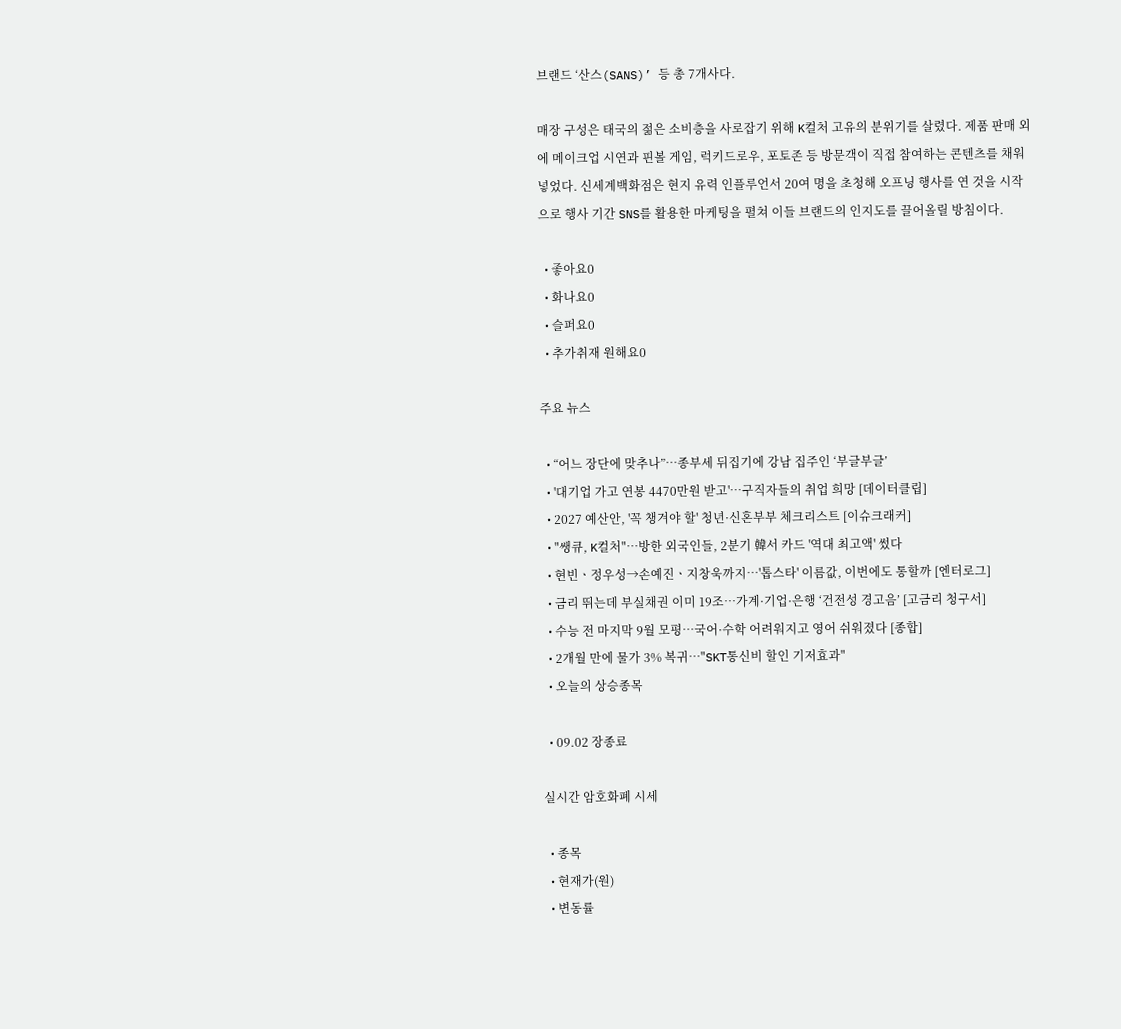브랜드 ‘산스(SANS)’ 등 총 7개사다.

매장 구성은 태국의 젊은 소비층을 사로잡기 위해 K컬처 고유의 분위기를 살렸다. 제품 판매 외에 메이크업 시연과 핀볼 게임, 럭키드로우, 포토존 등 방문객이 직접 참여하는 콘텐츠를 채워 넣었다. 신세계백화점은 현지 유력 인플루언서 20여 명을 초청해 오프닝 행사를 연 것을 시작으로 행사 기간 SNS를 활용한 마케팅을 펼쳐 이들 브랜드의 인지도를 끌어올릴 방침이다.

  • 좋아요0
  • 화나요0
  • 슬퍼요0
  • 추가취재 원해요0

주요 뉴스

  • “어느 장단에 맞추나”⋯종부세 뒤집기에 강남 집주인 ‘부글부글’
  • '대기업 가고 연봉 4470만원 받고'…구직자들의 취업 희망 [데이터클립]
  • 2027 예산안, '꼭 챙겨야 할' 청년·신혼부부 체크리스트 [이슈크래커]
  • "쌩큐, K컬처"⋯방한 외국인들, 2분기 韓서 카드 '역대 최고액' 썼다
  • 현빈ㆍ정우성→손예진ㆍ지창욱까지⋯'톱스타' 이름값, 이번에도 통할까 [엔터로그]
  • 금리 뛰는데 부실채권 이미 19조…가계·기업·은행 ‘건전성 경고음’ [고금리 청구서]
  • 수능 전 마지막 9월 모평⋯국어·수학 어려워지고 영어 쉬워졌다 [종합]
  • 2개월 만에 물가 3% 복귀…"SKT통신비 할인 기저효과"
  • 오늘의 상승종목

  • 09.02 장종료

실시간 암호화폐 시세

  • 종목
  • 현재가(원)
  • 변동률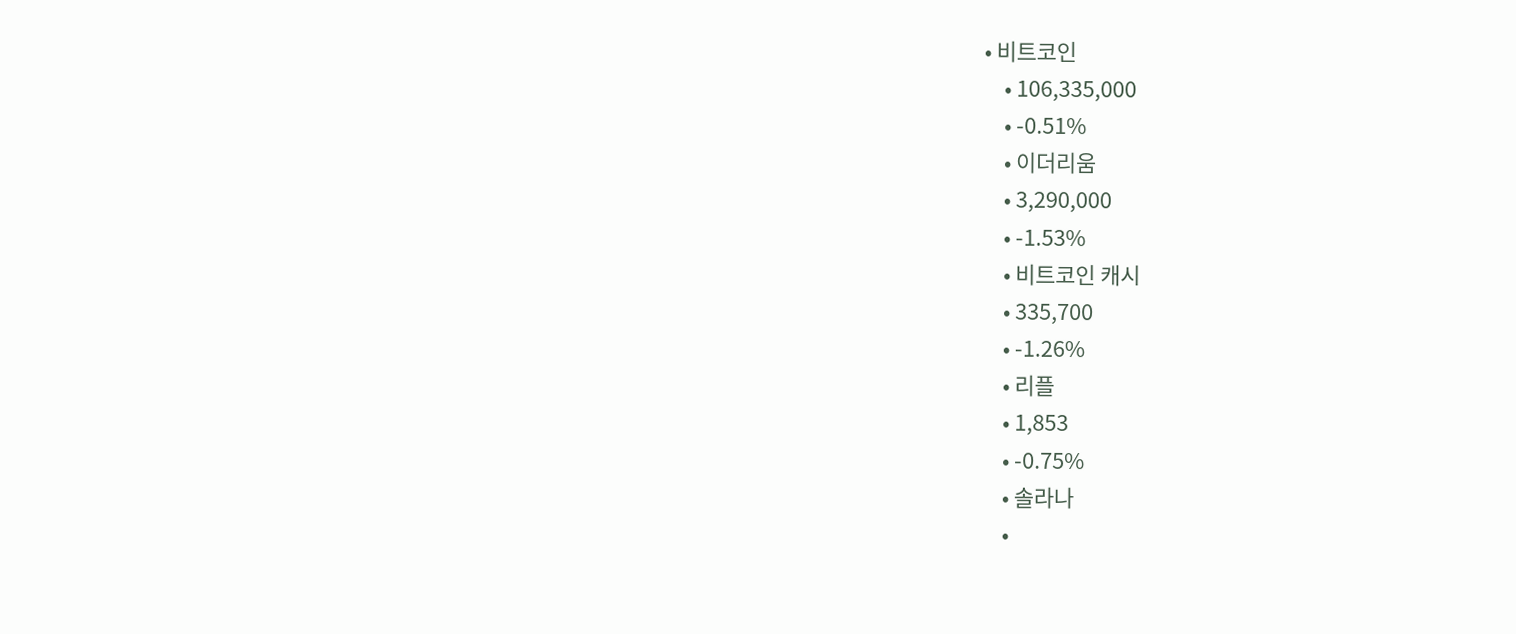• 비트코인
    • 106,335,000
    • -0.51%
    • 이더리움
    • 3,290,000
    • -1.53%
    • 비트코인 캐시
    • 335,700
    • -1.26%
    • 리플
    • 1,853
    • -0.75%
    • 솔라나
    •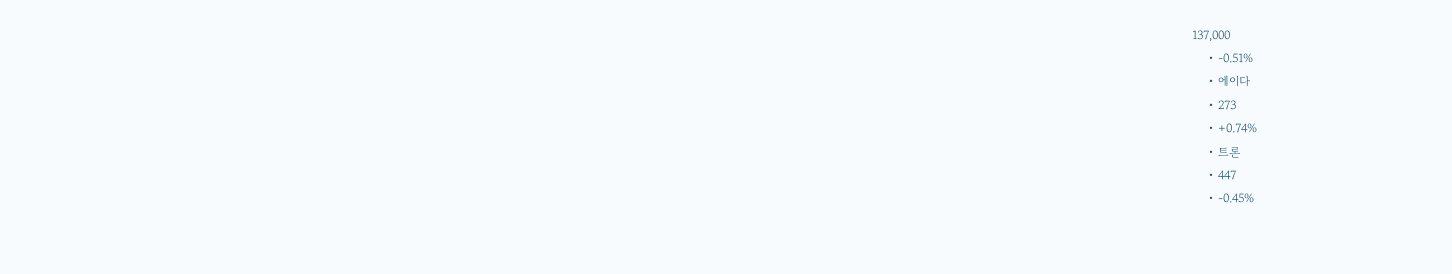137,000
    • -0.51%
    • 에이다
    • 273
    • +0.74%
    • 트론
    • 447
    • -0.45%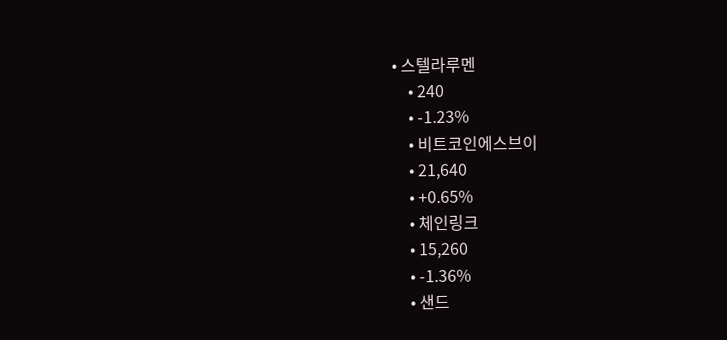• 스텔라루멘
    • 240
    • -1.23%
    • 비트코인에스브이
    • 21,640
    • +0.65%
    • 체인링크
    • 15,260
    • -1.36%
    • 샌드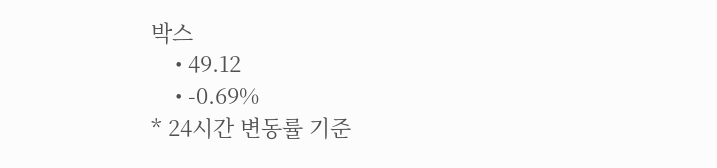박스
    • 49.12
    • -0.69%
* 24시간 변동률 기준